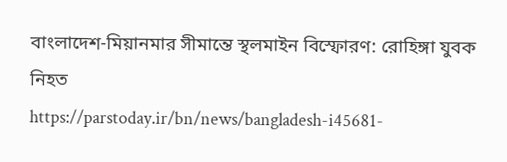বাংলাদেশ-মিয়ানমার সীমান্তে স্থলমাইন বিস্ফোরণ: রোহিঙ্গা যুবক নিহত
https://parstoday.ir/bn/news/bangladesh-i45681-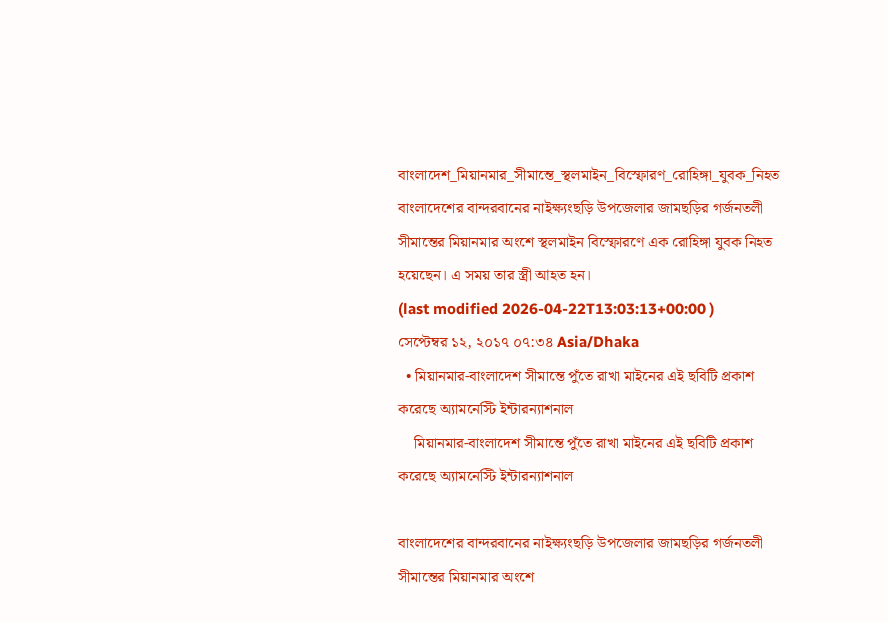বাংলাদেশ_মিয়ানমার_সীমান্তে_স্থলমাইন_বিস্ফোরণ_রোহিঙ্গা_যুবক_নিহত
বাংলাদেশের বান্দরবানের নাইক্ষ্যংছড়ি উপজেলার জামছড়ির গর্জনতলী সীমান্তের মিয়ানমার অংশে স্থলমাইন বিস্ফোরণে এক রোহিঙ্গা যুবক নিহত হয়েছেন। এ সময় তার স্ত্রী আহত হন।
(last modified 2026-04-22T13:03:13+00:00 )
সেপ্টেম্বর ১২, ২০১৭ ০৭:৩৪ Asia/Dhaka
  • মিয়ানমার-বাংলাদেশ সীমান্তে পুঁতে রাখা মাইনের এই ছবিটি প্রকাশ করেছে অ্যামনেস্টি ইন্টারন্যাশনাল
    মিয়ানমার-বাংলাদেশ সীমান্তে পুঁতে রাখা মাইনের এই ছবিটি প্রকাশ করেছে অ্যামনেস্টি ইন্টারন্যাশনাল

বাংলাদেশের বান্দরবানের নাইক্ষ্যংছড়ি উপজেলার জামছড়ির গর্জনতলী সীমান্তের মিয়ানমার অংশে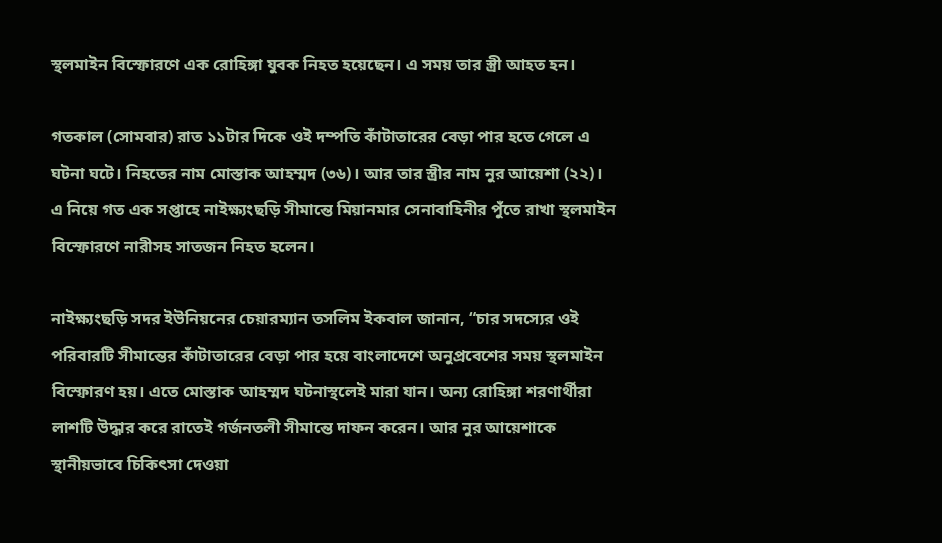স্থলমাইন বিস্ফোরণে এক রোহিঙ্গা যুবক নিহত হয়েছেন। এ সময় তার স্ত্রী আহত হন।

গতকাল (সোমবার) রাত ১১টার দিকে ওই দম্পতি কাঁটাতারের বেড়া পার হতে গেলে এ ঘটনা ঘটে। নিহতের নাম মোস্তাক আহম্মদ (৩৬)। আর তার স্ত্রীর নাম নুর আয়েশা (২২)।
এ নিয়ে গত এক সপ্তাহে নাইক্ষ্যংছড়ি সীমান্তে মিয়ানমার সেনাবাহিনীর পুঁতে রাখা স্থলমাইন বিস্ফোরণে নারীসহ সাতজন নিহত হলেন।

নাইক্ষ্যংছড়ি সদর ইউনিয়নের চেয়ারম্যান তসলিম ইকবাল জানান, “চার সদস্যের ওই পরিবারটি সীমান্তের কাঁটাতারের বেড়া পার হয়ে বাংলাদেশে অনুপ্রবেশের সময় স্থলমাইন বিস্ফোরণ হয়। এতে মোস্তাক আহম্মদ ঘটনাস্থলেই মারা যান। অন্য রোহিঙ্গা শরণার্থীরা লাশটি উদ্ধার করে রাতেই গর্জনতলী সীমান্তে দাফন করেন। আর নুর আয়েশাকে স্থানীয়ভাবে চিকিৎসা দেওয়া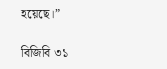হয়েছে।”

বিজিবি ৩১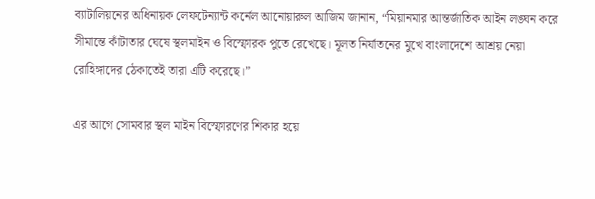ব্যাটালিয়নের অধিনায়ক লেফটেন্যান্ট কর্নেল আনোয়ারুল আজিম জানান, “মিয়ানমার আন্তর্জাতিক আইন লঙ্ঘন করে সীমান্তে কাঁটাতার ঘেষে স্থলমাইন ও বিস্ফোরক পুতে রেখেছে। মূলত নির্যাতনের মুখে বাংলাদেশে আশ্রয় নেয়া রোহিঙ্গাদের ঠেকাতেই তারা এটি করেছে।”

এর আগে সোমবার স্থল মাইন বিস্ফোরণের শিকার হয়ে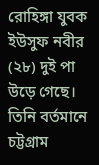রোহিঙ্গা যুবক ইউসুফ নবীর (২৮) দুই পা উড়ে গেছে। তিনি বর্তমানে চট্টগ্রাম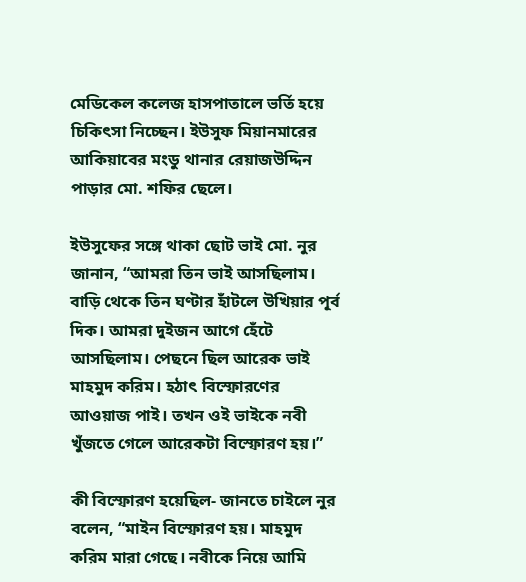মেডিকেল কলেজ হাসপাতালে ভর্তি হয়ে চিকিৎসা নিচ্ছেন। ইউসুফ মিয়ানমারের আকিয়াবের মংডু থানার রেয়াজউদ্দিন পাড়ার মো. শফির ছেলে।

ইউসুফের সঙ্গে থাকা ছোট ভাই মো. নুর জানান, “আমরা তিন ভাই আসছিলাম। বাড়ি থেকে তিন ঘণ্টার হাঁটলে উখিয়ার পূর্ব দিক। আমরা দুইজন আগে হেঁটে আসছিলাম। পেছনে ছিল আরেক ভাই মাহমুদ করিম। হঠাৎ বিস্ফোরণের আওয়াজ পাই। তখন ওই ভাইকে নবী খুঁজতে গেলে আরেকটা বিস্ফোরণ হয়।”

কী বিস্ফোরণ হয়েছিল- জানতে চাইলে নুর বলেন, “মাইন বিস্ফোরণ হয়। মাহমুদ করিম মারা গেছে। নবীকে নিয়ে আমি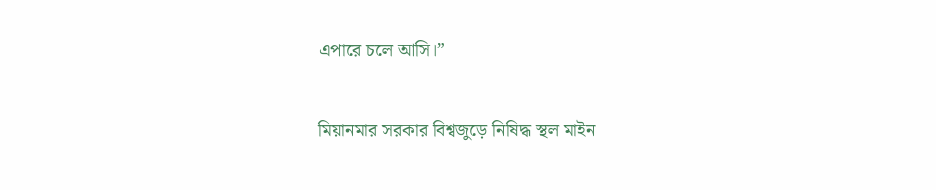এপারে চলে আসি।”

মিয়ানমার সরকার বিশ্বজুড়ে নিষিদ্ধ স্থল মাইন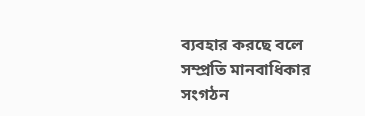ব্যবহার করছে বলে সম্প্রতি মানবাধিকার সংগঠন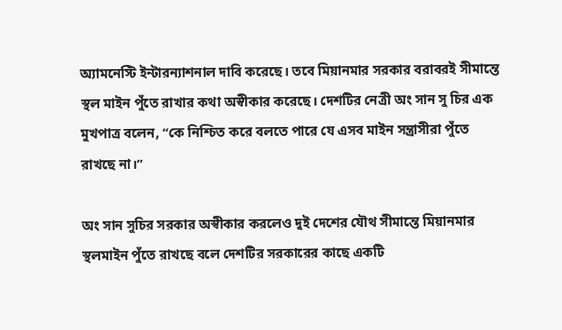অ্যামনেস্টি ইন্টারন্যাশনাল দাবি করেছে। তবে মিয়ানমার সরকার বরাবরই সীমান্তে স্থল মাইন পুঁতে রাখার কথা অস্বীকার করেছে। দেশটির নেত্রী অং সান সু চির এক মুখপাত্র বলেন, “কে নিশ্চিত করে বলতে পারে যে এসব মাইন সন্ত্রাসীরা পুঁতে রাখছে না।”

অং সান সুচির সরকার অস্বীকার করলেও দুই দেশের যৌথ সীমান্তে মিয়ানমার স্থলমাইন পুঁতে রাখছে বলে দেশটির সরকারের কাছে একটি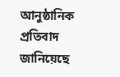আনুষ্ঠানিক প্রতিবাদ জানিয়েছে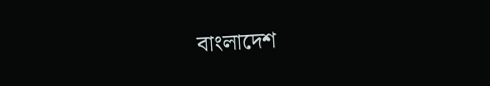বাংলাদেশ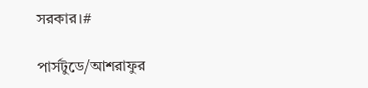সরকার।#

পার্সটুডে/আশরাফুর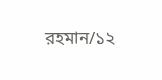রহমান/১২